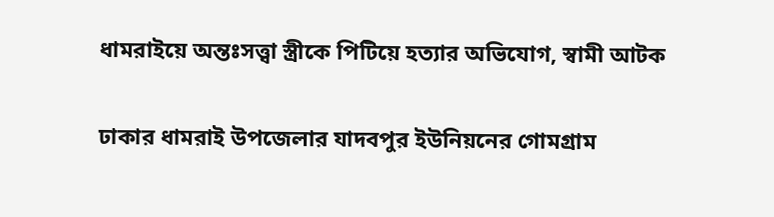ধামরাইয়ে অন্তঃসত্ত্বা স্ত্রীকে পিটিয়ে হত্যার অভিযোগ, স্বামী আটক

ঢাকার ধামরাই উপজেলার যাদবপুর ইউনিয়নের গোমগ্রাম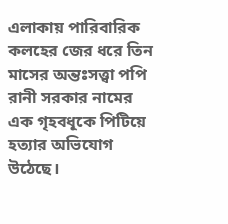এলাকায় পারিবারিক কলহের জের ধরে তিন মাসের অন্তঃসত্ত্বা পপি রানী সরকার নামের এক গৃহবধূকে পিটিয়ে হত্যার অভিযোগ উঠেছে।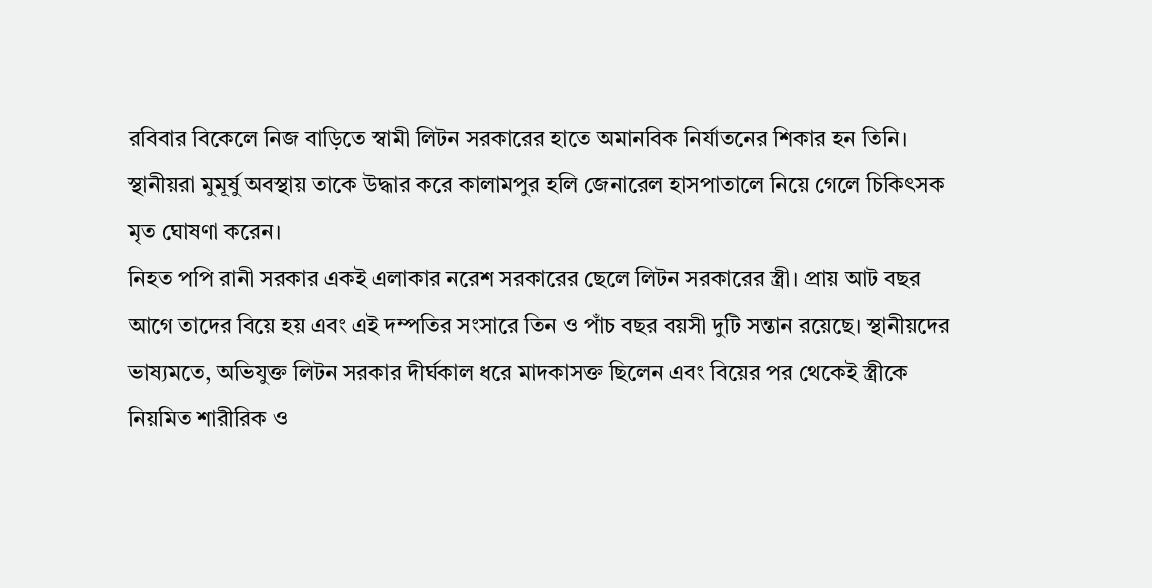রবিবার বিকেলে নিজ বাড়িতে স্বামী লিটন সরকারের হাতে অমানবিক নির্যাতনের শিকার হন তিনি। স্থানীয়রা মুমূর্ষু অবস্থায় তাকে উদ্ধার করে কালামপুর হলি জেনারেল হাসপাতালে নিয়ে গেলে চিকিৎসক মৃত ঘোষণা করেন।
নিহত পপি রানী সরকার একই এলাকার নরেশ সরকারের ছেলে লিটন সরকারের স্ত্রী। প্রায় আট বছর আগে তাদের বিয়ে হয় এবং এই দম্পতির সংসারে তিন ও পাঁচ বছর বয়সী দুটি সন্তান রয়েছে। স্থানীয়দের ভাষ্যমতে, অভিযুক্ত লিটন সরকার দীর্ঘকাল ধরে মাদকাসক্ত ছিলেন এবং বিয়ের পর থেকেই স্ত্রীকে নিয়মিত শারীরিক ও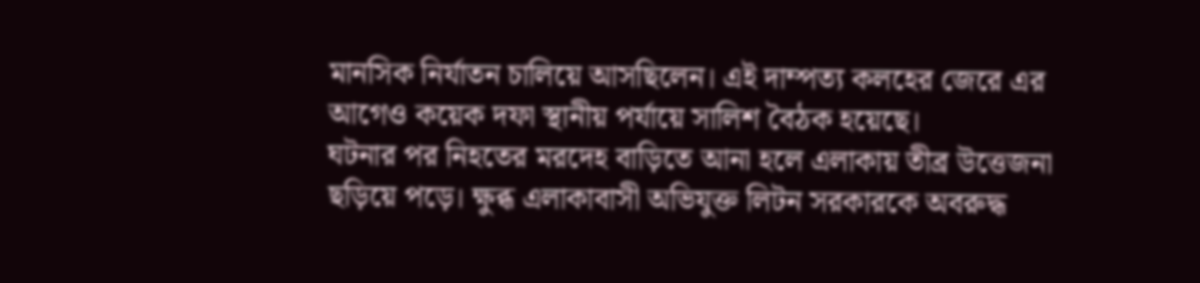মানসিক নির্যাতন চালিয়ে আসছিলেন। এই দাম্পত্য কলহের জেরে এর আগেও কয়েক দফা স্থানীয় পর্যায়ে সালিশ বৈঠক হয়েছে।
ঘটনার পর নিহতের মরদেহ বাড়িতে আনা হলে এলাকায় তীব্র উত্তেজনা ছড়িয়ে পড়ে। ক্ষুব্ধ এলাকাবাসী অভিযুক্ত লিটন সরকারকে অবরুদ্ধ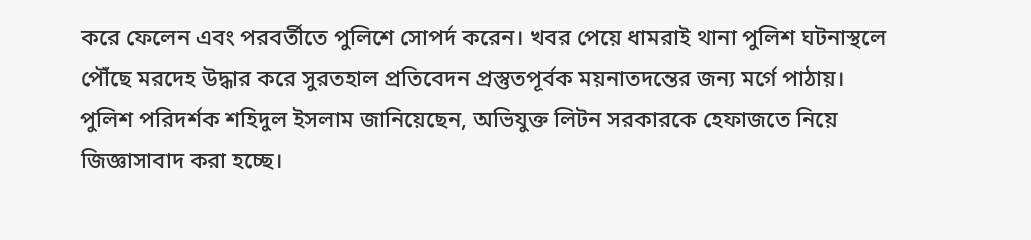করে ফেলেন এবং পরবর্তীতে পুলিশে সোপর্দ করেন। খবর পেয়ে ধামরাই থানা পুলিশ ঘটনাস্থলে পৌঁছে মরদেহ উদ্ধার করে সুরতহাল প্রতিবেদন প্রস্তুতপূর্বক ময়নাতদন্তের জন্য মর্গে পাঠায়।
পুলিশ পরিদর্শক শহিদুল ইসলাম জানিয়েছেন, অভিযুক্ত লিটন সরকারকে হেফাজতে নিয়ে জিজ্ঞাসাবাদ করা হচ্ছে।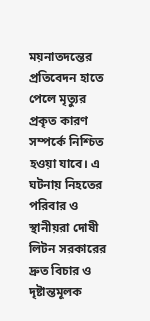ময়নাতদন্তের প্রতিবেদন হাতে পেলে মৃত্যুর প্রকৃত কারণ সম্পর্কে নিশ্চিত হওয়া যাবে। এ ঘটনায় নিহতের পরিবার ও স্থানীয়রা দোষী লিটন সরকারের দ্রুত বিচার ও দৃষ্টান্তমূলক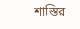শাস্তির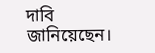দাবি জানিয়েছেন।